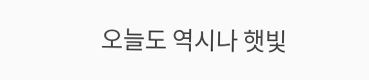오늘도 역시나 햇빛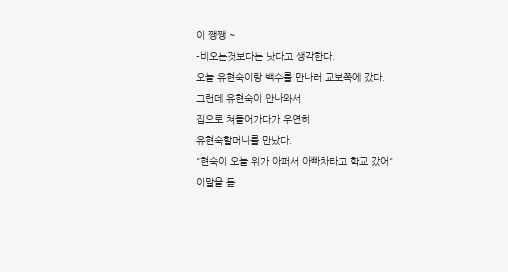이 쨍쨍 ~
-비오는것보다는 낫다고 생각한다.
오늘 유현숙이랑 백수를 만나러 교보쪽에 갔다.
그런데 유현숙이 안나와서
집으로 쳐들어가다가 우연히
유현숙할머니를 만났다.
"현숙이 오늘 위가 아퍼서 아빠차타고 학교 갔어"
이말을 듣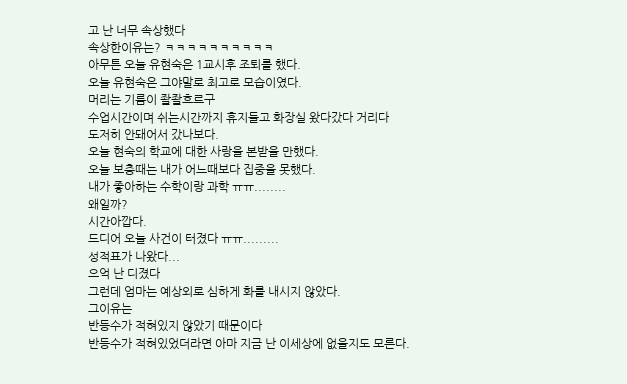고 난 너무 속상했다
속상한이유는? ㅋㅋㅋㅋㅋㅋㅋㅋㅋㅋ
아무튼 오늘 유현숙은 1교시후 조퇴를 했다.
오늘 유현숙은 그야말로 최고로 모습이였다.
머리는 기름이 좔좔흐르구
수업시간이며 쉬는시간까지 휴지들고 화장실 왔다갔다 거리다
도저히 안돼어서 갔나보다.
오늘 현숙의 학교에 대한 사랑을 본받을 만했다.
오늘 보충때는 내가 어느때보다 집중을 못했다.
내가 좋아하는 수학이랑 과학 ㅠㅠ........
왜일까?
시간아깝다.
드디어 오늘 사건이 터졌다 ㅠㅠ.........
성적표가 나왔다...
으억 난 디졌다
그런데 엄마는 예상외로 심하게 화를 내시지 않았다.
그이유는
반등수가 적혀있지 않았기 때문이다
반등수가 적혀있었더라면 아마 지금 난 이세상에 없을지도 모른다.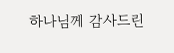하나님께 감사드린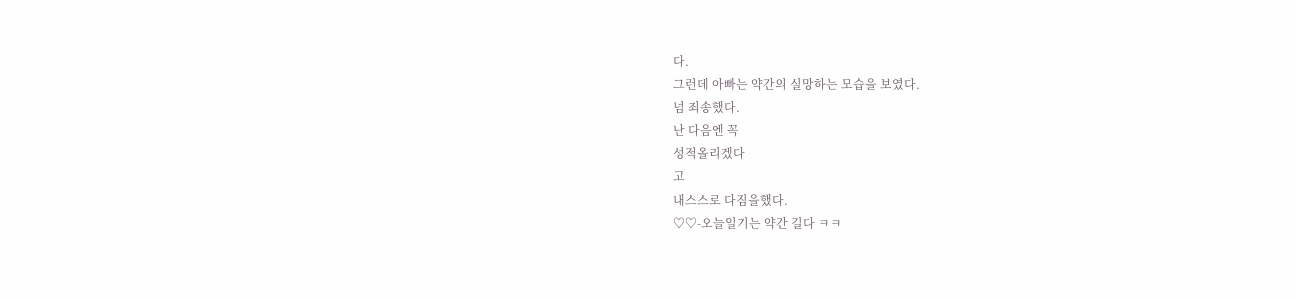다.
그런데 아빠는 약간의 실망하는 모습을 보였다.
넘 죄송했다.
난 다음엔 꼭
성적올리겠다
고
내스스로 다짐을했다.
♡♡-오늘일기는 약간 길다 ㅋㅋ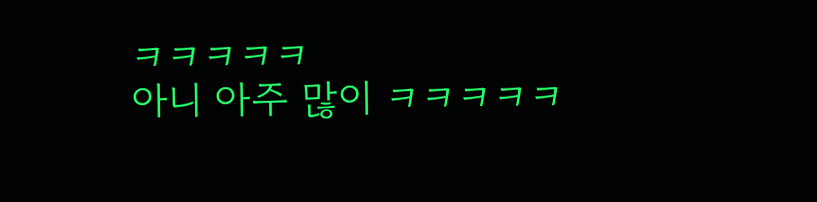ㅋㅋㅋㅋㅋ
아니 아주 많이 ㅋㅋㅋㅋㅋ